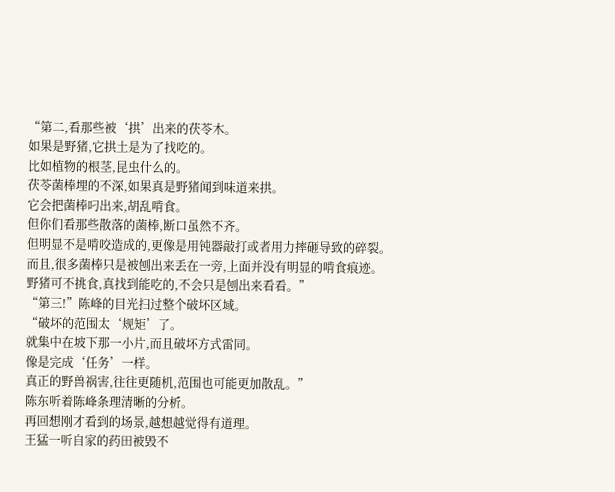“第二,看那些被‘拱’出来的茯苓木。
如果是野猪,它拱土是为了找吃的。
比如植物的根茎,昆虫什么的。
茯苓菌棒埋的不深,如果真是野猪闻到味道来拱。
它会把菌棒叼出来,胡乱啃食。
但你们看那些散落的菌棒,断口虽然不齐。
但明显不是啃咬造成的,更像是用钝器敲打或者用力摔砸导致的碎裂。
而且,很多菌棒只是被刨出来丢在一旁,上面并没有明显的啃食痕迹。
野猪可不挑食,真找到能吃的,不会只是刨出来看看。”
“第三!”陈峰的目光扫过整个破坏区域。
“破坏的范围太‘规矩’了。
就集中在坡下那一小片,而且破坏方式雷同。
像是完成‘任务’一样。
真正的野兽祸害,往往更随机,范围也可能更加散乱。”
陈东听着陈峰条理清晰的分析。
再回想刚才看到的场景,越想越觉得有道理。
王猛一听自家的药田被毁不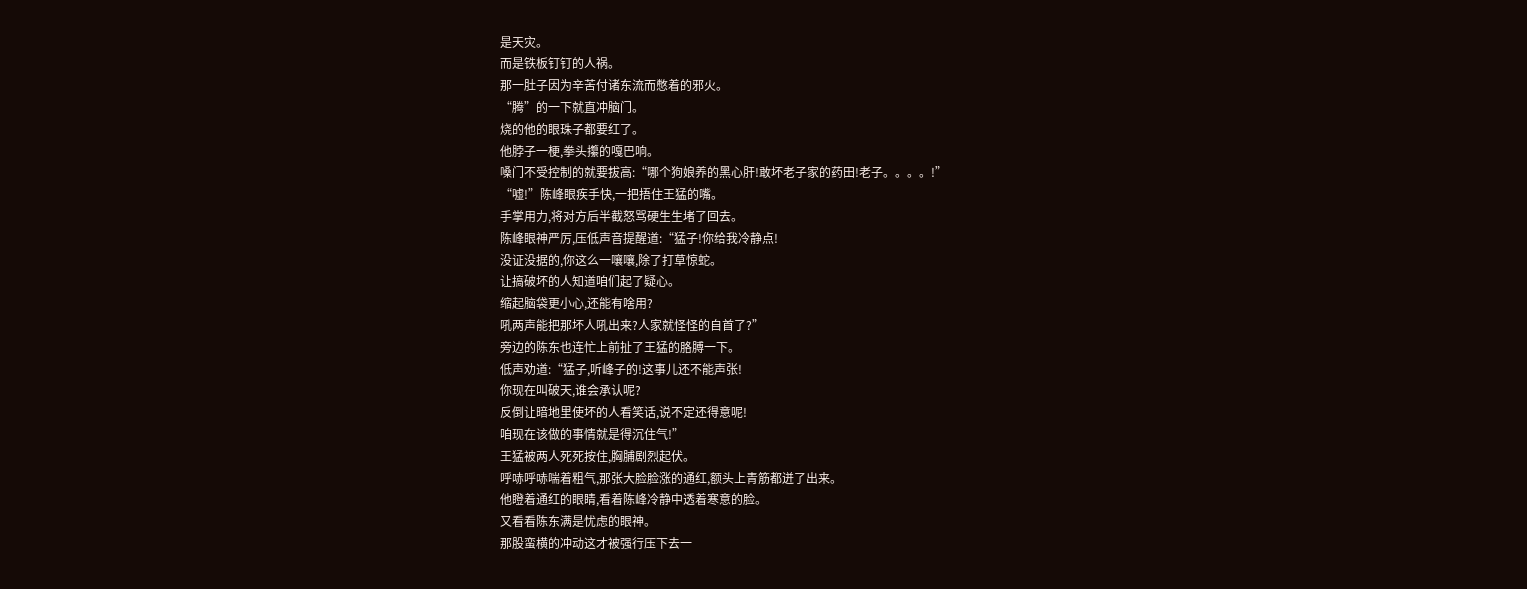是天灾。
而是铁板钉钉的人祸。
那一肚子因为辛苦付诸东流而憋着的邪火。
“腾”的一下就直冲脑门。
烧的他的眼珠子都要红了。
他脖子一梗,拳头攥的嘎巴响。
嗓门不受控制的就要拔高:“哪个狗娘养的黑心肝!敢坏老子家的药田!老子。。。。!”
“嘘!”陈峰眼疾手快,一把捂住王猛的嘴。
手掌用力,将对方后半截怒骂硬生生堵了回去。
陈峰眼神严厉,压低声音提醒道:“猛子!你给我冷静点!
没证没据的,你这么一嚷嚷,除了打草惊蛇。
让搞破坏的人知道咱们起了疑心。
缩起脑袋更小心,还能有啥用?
吼两声能把那坏人吼出来?人家就怪怪的自首了?”
旁边的陈东也连忙上前扯了王猛的胳膊一下。
低声劝道:“猛子,听峰子的!这事儿还不能声张!
你现在叫破天,谁会承认呢?
反倒让暗地里使坏的人看笑话,说不定还得意呢!
咱现在该做的事情就是得沉住气!”
王猛被两人死死按住,胸脯剧烈起伏。
呼哧呼哧喘着粗气,那张大脸脸涨的通红,额头上青筋都迸了出来。
他瞪着通红的眼睛,看着陈峰冷静中透着寒意的脸。
又看看陈东满是忧虑的眼神。
那股蛮横的冲动这才被强行压下去一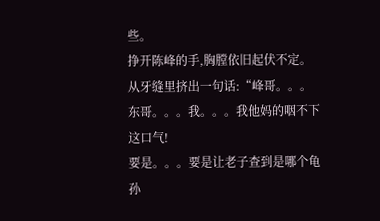些。
挣开陈峰的手,胸膛依旧起伏不定。
从牙缝里挤出一句话:“峰哥。。。东哥。。。我。。。我他妈的咽不下这口气!
要是。。。要是让老子查到是哪个龟孙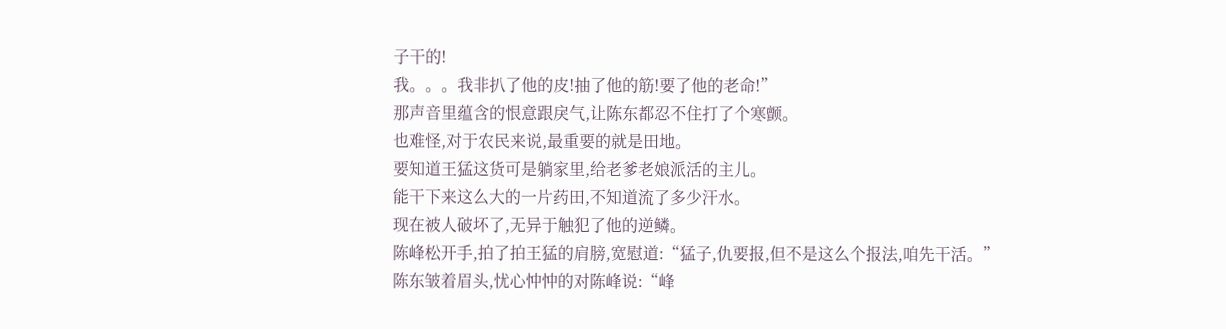子干的!
我。。。我非扒了他的皮!抽了他的筋!要了他的老命!”
那声音里蕴含的恨意跟戾气,让陈东都忍不住打了个寒颤。
也难怪,对于农民来说,最重要的就是田地。
要知道王猛这货可是躺家里,给老爹老娘派活的主儿。
能干下来这么大的一片药田,不知道流了多少汗水。
现在被人破坏了,无异于触犯了他的逆鳞。
陈峰松开手,拍了拍王猛的肩膀,宽慰道:“猛子,仇要报,但不是这么个报法,咱先干活。”
陈东皱着眉头,忧心忡忡的对陈峰说:“峰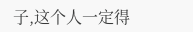子,这个人一定得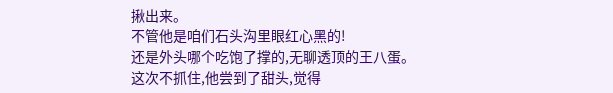揪出来。
不管他是咱们石头沟里眼红心黑的!
还是外头哪个吃饱了撑的,无聊透顶的王八蛋。
这次不抓住,他尝到了甜头,觉得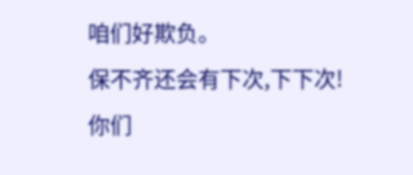咱们好欺负。
保不齐还会有下次,下下次!
你们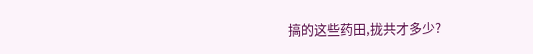搞的这些药田,拢共才多少?